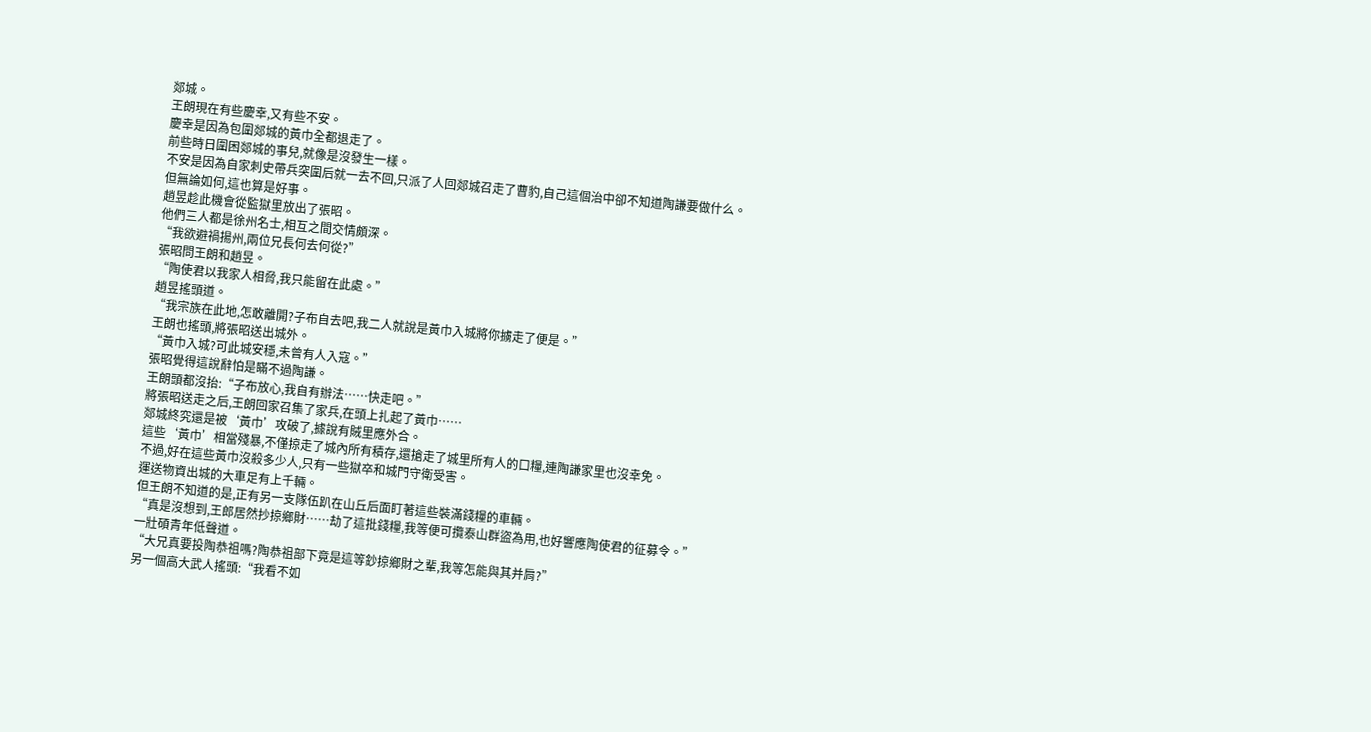郯城。
王朗現在有些慶幸,又有些不安。
慶幸是因為包圍郯城的黃巾全都退走了。
前些時日圍困郯城的事兒,就像是沒發生一樣。
不安是因為自家刺史帶兵突圍后就一去不回,只派了人回郯城召走了曹豹,自己這個治中卻不知道陶謙要做什么。
但無論如何,這也算是好事。
趙昱趁此機會從監獄里放出了張昭。
他們三人都是徐州名士,相互之間交情頗深。
“我欲避禍揚州,兩位兄長何去何從?”
張昭問王朗和趙昱。
“陶使君以我家人相脅,我只能留在此處。”
趙昱搖頭道。
“我宗族在此地,怎敢離開?子布自去吧,我二人就說是黃巾入城將你擄走了便是。”
王朗也搖頭,將張昭送出城外。
“黃巾入城?可此城安穩,未曾有人入寇。”
張昭覺得這說辭怕是瞞不過陶謙。
王朗頭都沒抬:“子布放心,我自有辦法……快走吧。”
將張昭送走之后,王朗回家召集了家兵,在頭上扎起了黃巾……
郯城終究還是被‘黃巾’攻破了,據說有賊里應外合。
這些‘黃巾’相當殘暴,不僅掠走了城內所有積存,還搶走了城里所有人的口糧,連陶謙家里也沒幸免。
不過,好在這些黃巾沒殺多少人,只有一些獄卒和城門守衛受害。
運送物資出城的大車足有上千輛。
但王朗不知道的是,正有另一支隊伍趴在山丘后面盯著這些裝滿錢糧的車輛。
“真是沒想到,王郎居然抄掠鄉財……劫了這批錢糧,我等便可攬泰山群盜為用,也好響應陶使君的征募令。”
一壯碩青年低聲道。
“大兄真要投陶恭祖嗎?陶恭祖部下竟是這等鈔掠鄉財之輩,我等怎能與其并肩?”
另一個高大武人搖頭:“我看不如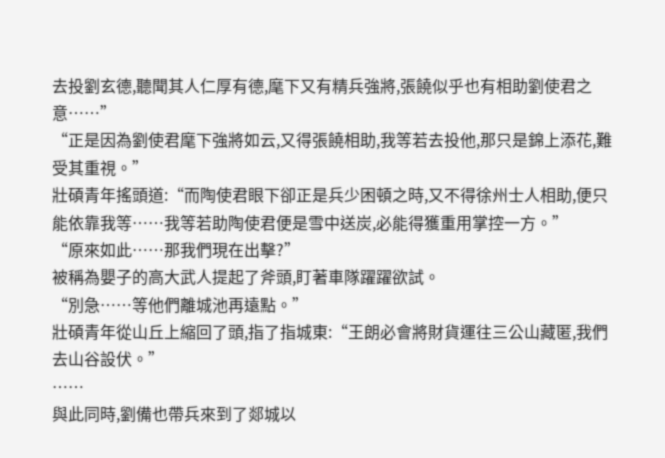去投劉玄德,聽聞其人仁厚有德,麾下又有精兵強將,張饒似乎也有相助劉使君之意……”
“正是因為劉使君麾下強將如云,又得張饒相助,我等若去投他,那只是錦上添花,難受其重視。”
壯碩青年搖頭道:“而陶使君眼下卻正是兵少困頓之時,又不得徐州士人相助,便只能依靠我等……我等若助陶使君便是雪中送炭,必能得獲重用掌控一方。”
“原來如此……那我們現在出擊?”
被稱為嬰子的高大武人提起了斧頭,盯著車隊躍躍欲試。
“別急……等他們離城池再遠點。”
壯碩青年從山丘上縮回了頭,指了指城東:“王朗必會將財貨運往三公山藏匿,我們去山谷設伏。”
……
與此同時,劉備也帶兵來到了郯城以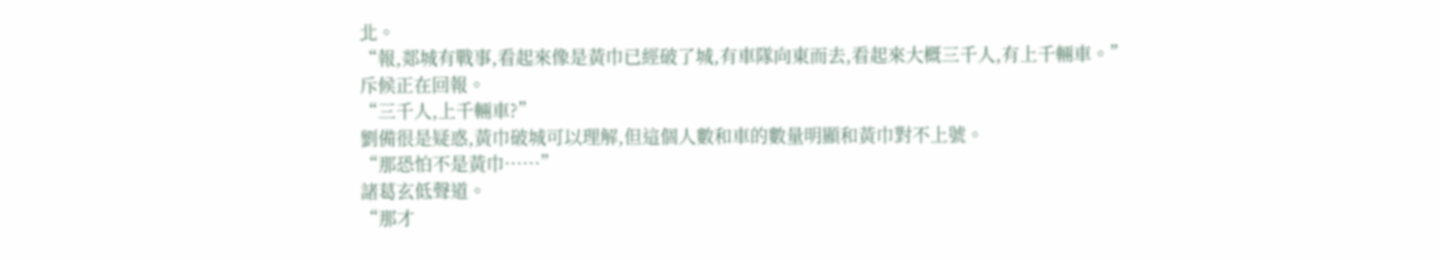北。
“報,郯城有戰事,看起來像是黃巾已經破了城,有車隊向東而去,看起來大概三千人,有上千輛車。”
斥候正在回報。
“三千人,上千輛車?”
劉備很是疑惑,黃巾破城可以理解,但這個人數和車的數量明顯和黃巾對不上號。
“那恐怕不是黃巾……”
諸葛玄低聲道。
“那才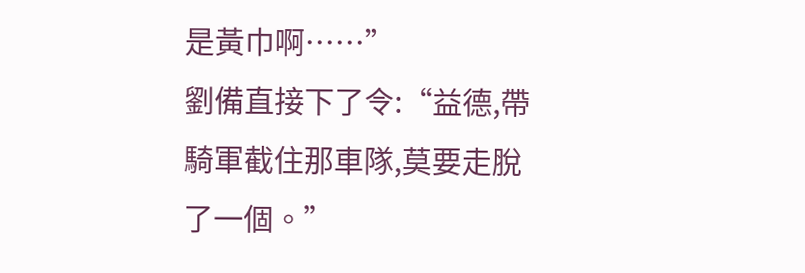是黃巾啊……”
劉備直接下了令:“益德,帶騎軍截住那車隊,莫要走脫了一個。”